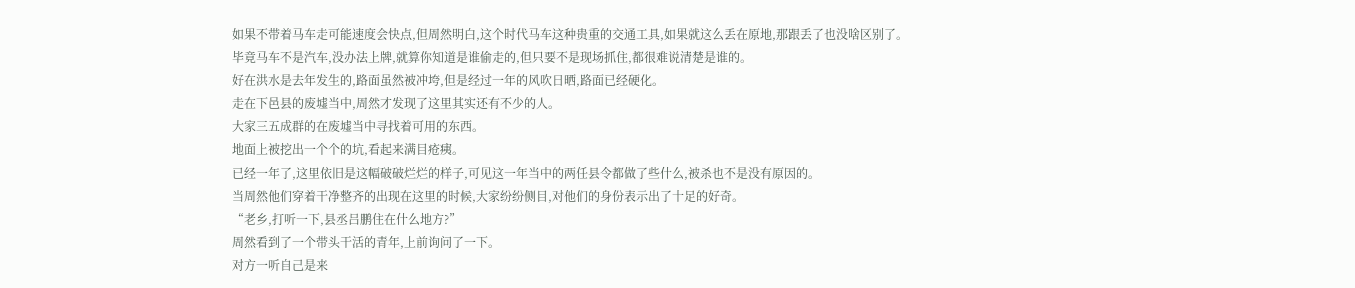如果不带着马车走可能速度会快点,但周然明白,这个时代马车这种贵重的交通工具,如果就这么丢在原地,那跟丢了也没啥区别了。
毕竟马车不是汽车,没办法上牌,就算你知道是谁偷走的,但只要不是现场抓住,都很难说清楚是谁的。
好在洪水是去年发生的,路面虽然被冲垮,但是经过一年的风吹日晒,路面已经硬化。
走在下邑县的废墟当中,周然才发现了这里其实还有不少的人。
大家三五成群的在废墟当中寻找着可用的东西。
地面上被挖出一个个的坑,看起来满目疮痍。
已经一年了,这里依旧是这幅破破烂烂的样子,可见这一年当中的两任县令都做了些什么,被杀也不是没有原因的。
当周然他们穿着干净整齐的出现在这里的时候,大家纷纷侧目,对他们的身份表示出了十足的好奇。
“老乡,打听一下,县丞吕鹏住在什么地方?”
周然看到了一个带头干活的青年,上前询问了一下。
对方一听自己是来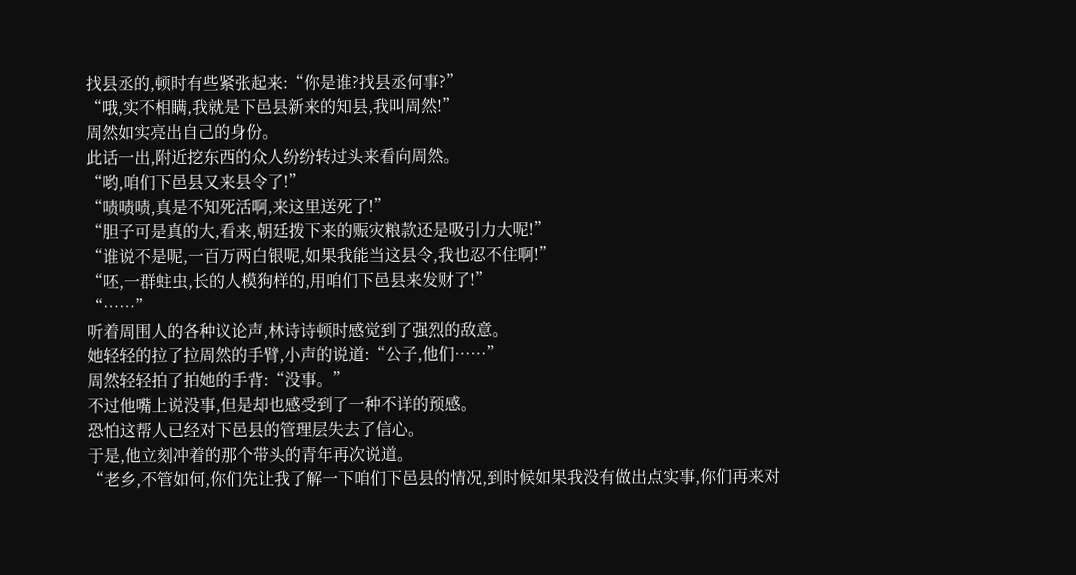找县丞的,顿时有些紧张起来:“你是谁?找县丞何事?”
“哦,实不相瞒,我就是下邑县新来的知县,我叫周然!”
周然如实亮出自己的身份。
此话一出,附近挖东西的众人纷纷转过头来看向周然。
“哟,咱们下邑县又来县令了!”
“啧啧啧,真是不知死活啊,来这里送死了!”
“胆子可是真的大,看来,朝廷拨下来的赈灾粮款还是吸引力大呢!”
“谁说不是呢,一百万两白银呢,如果我能当这县令,我也忍不住啊!”
“呸,一群蛀虫,长的人模狗样的,用咱们下邑县来发财了!”
“……”
听着周围人的各种议论声,林诗诗顿时感觉到了强烈的敌意。
她轻轻的拉了拉周然的手臂,小声的说道:“公子,他们……”
周然轻轻拍了拍她的手背:“没事。”
不过他嘴上说没事,但是却也感受到了一种不详的预感。
恐怕这帮人已经对下邑县的管理层失去了信心。
于是,他立刻冲着的那个带头的青年再次说道。
“老乡,不管如何,你们先让我了解一下咱们下邑县的情况,到时候如果我没有做出点实事,你们再来对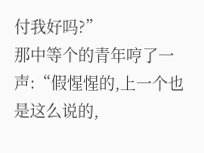付我好吗?”
那中等个的青年哼了一声:“假惺惺的,上一个也是这么说的,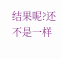结果呢?还不是一样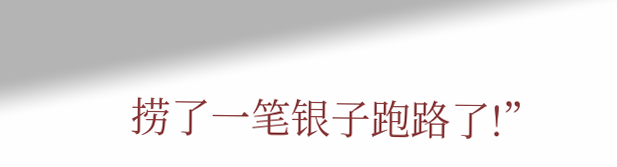捞了一笔银子跑路了!”